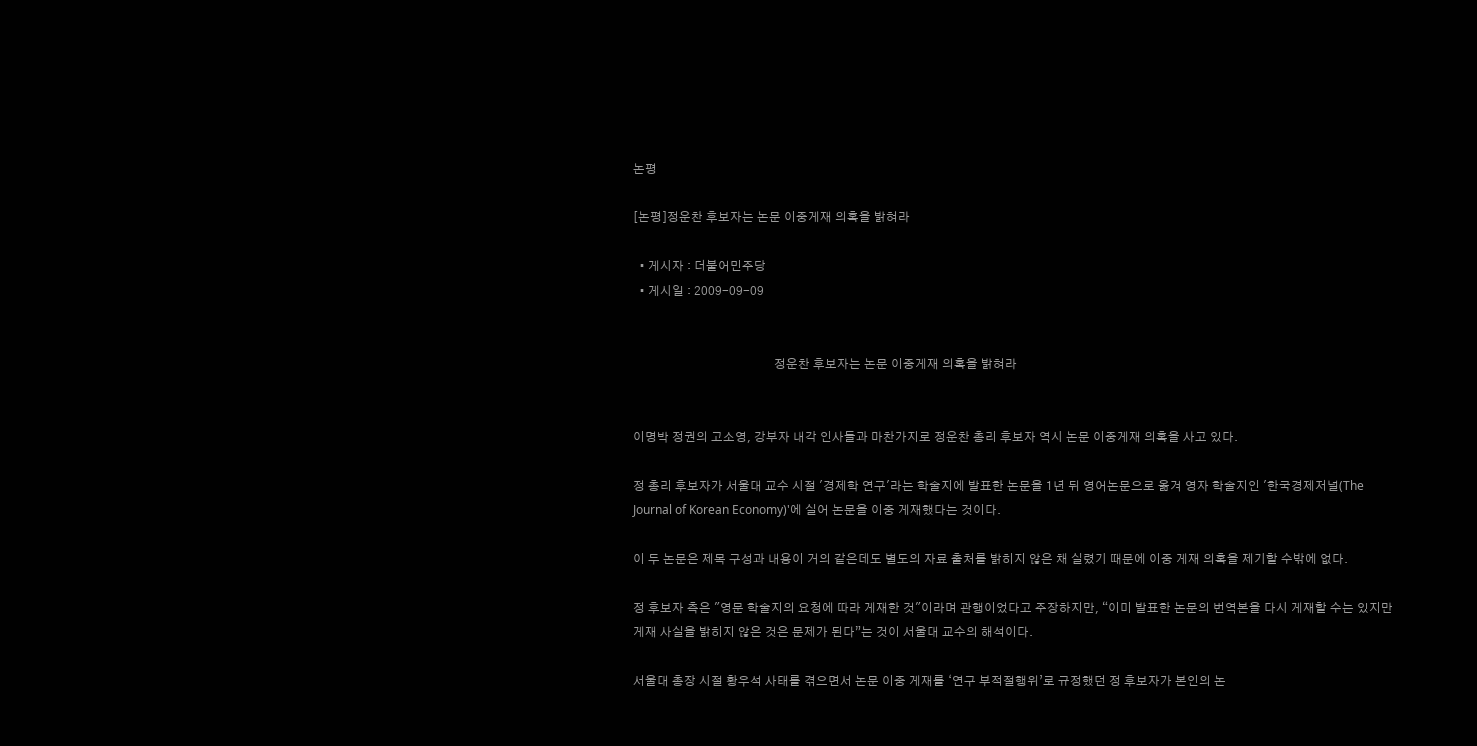논평

[논평]정운찬 후보자는 논문 이중게재 의혹을 밝혀라

  • 게시자 : 더불어민주당
  • 게시일 : 2009-09-09


                                               정운찬 후보자는 논문 이중게재 의혹을 밝혀라


이명박 정권의 고소영, 강부자 내각 인사들과 마찬가지로 정운찬 총리 후보자 역시 논문 이중게재 의혹을 사고 있다.

정 총리 후보자가 서울대 교수 시절 '경제학 연구'라는 학술지에 발표한 논문을 1년 뒤 영어논문으로 옮겨 영자 학술지인 '한국경제저널(The Journal of Korean Economy)'에 실어 논문을 이중 게재했다는 것이다.

이 두 논문은 제목 구성과 내용이 거의 같은데도 별도의 자료 출처를 밝히지 않은 채 실렸기 때문에 이중 게재 의혹을 제기할 수밖에 없다.

정 후보자 측은 "영문 학술지의 요청에 따라 게재한 것"이라며 관행이었다고 주장하지만, “이미 발표한 논문의 번역본을 다시 게재할 수는 있지만 게재 사실을 밝히지 않은 것은 문제가 된다”는 것이 서울대 교수의 해석이다.

서울대 총장 시절 황우석 사태를 겪으면서 논문 이중 게재를 ‘연구 부적절행위’로 규정했던 정 후보자가 본인의 논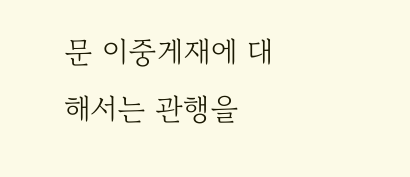문 이중게재에 대해서는 관행을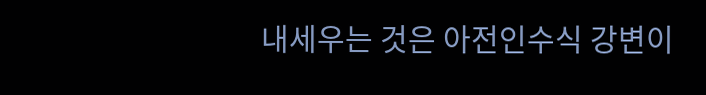내세우는 것은 아전인수식 강변이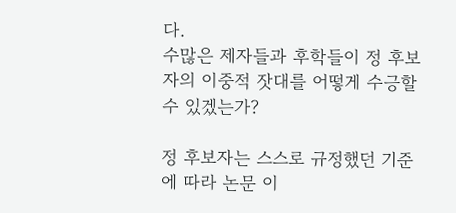다.
수많은 제자들과 후학들이 정 후보자의 이중적 잣대를 어떻게 수긍할 수 있겠는가?

정 후보자는 스스로 규정했던 기준에 따라 논문 이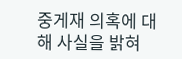중게재 의혹에 대해 사실을 밝혀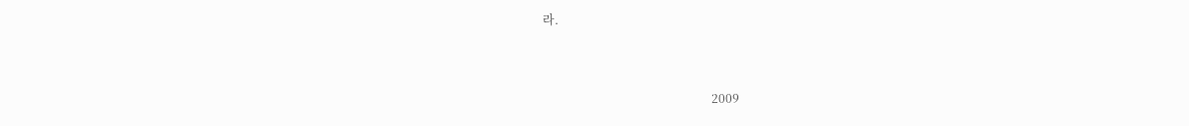라.


                                                        2009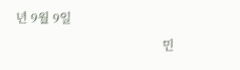년 9월 9일
                                                 민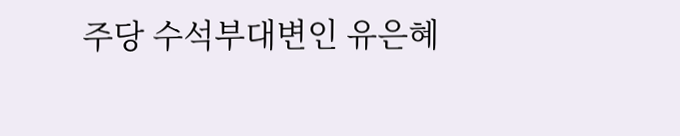주당 수석부대변인 유은혜